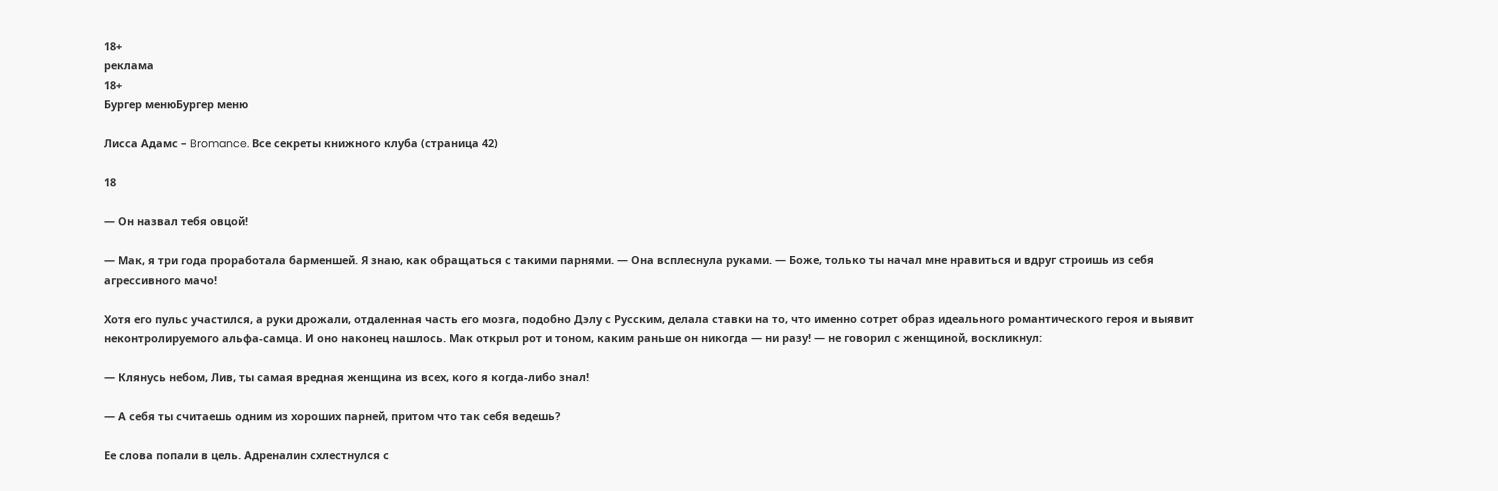18+
реклама
18+
Бургер менюБургер меню

Лисса Адамс – Bromance. Все секреты книжного клуба (страница 42)

18

— Он назвал тебя овцой!

— Мак, я три года проработала барменшей. Я знаю, как обращаться с такими парнями. — Она всплеснула руками. — Боже, только ты начал мне нравиться и вдруг строишь из себя агрессивного мачо!

Хотя его пульс участился, а руки дрожали, отдаленная часть его мозга, подобно Дэлу с Русским, делала ставки на то, что именно сотрет образ идеального романтического героя и выявит неконтролируемого альфа-самца. И оно наконец нашлось. Мак открыл рот и тоном, каким раньше он никогда — ни разу! — не говорил с женщиной, воскликнул:

— Клянусь небом, Лив, ты самая вредная женщина из всех, кого я когда-либо знал!

— А себя ты считаешь одним из хороших парней, притом что так себя ведешь?

Ее слова попали в цель. Адреналин схлестнулся с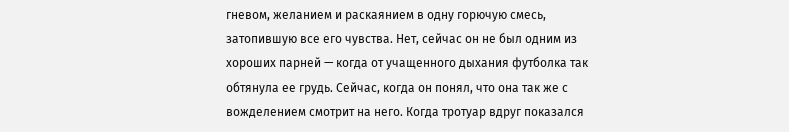гневом, желанием и раскаянием в одну горючую смесь, затопившую все его чувства. Нет, сейчас он не был одним из хороших парней — когда от учащенного дыхания футболка так обтянула ее грудь. Сейчас, когда он понял, что она так же с вожделением смотрит на него. Когда тротуар вдруг показался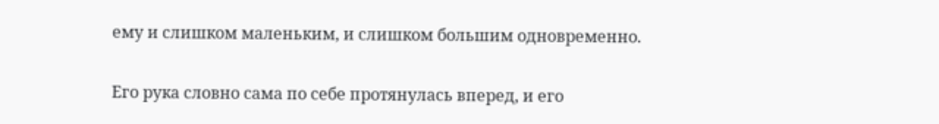ему и слишком маленьким, и слишком большим одновременно.

Его рука словно сама по себе протянулась вперед, и его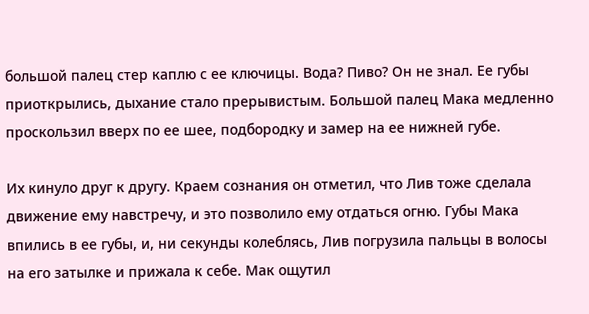большой палец стер каплю с ее ключицы. Вода? Пиво? Он не знал. Ее губы приоткрылись, дыхание стало прерывистым. Большой палец Мака медленно проскользил вверх по ее шее, подбородку и замер на ее нижней губе.

Их кинуло друг к другу. Краем сознания он отметил, что Лив тоже сделала движение ему навстречу, и это позволило ему отдаться огню. Губы Мака впились в ее губы, и, ни секунды колеблясь, Лив погрузила пальцы в волосы на его затылке и прижала к себе. Мак ощутил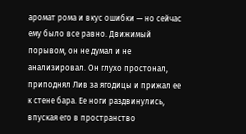аромат рома и вкус ошибки — но сейчас ему было все равно. Движимый порывом, он не думал и не анализировал. Он глухо простонал, приподнял Лив за ягодицы и прижал ее к стене бара. Ее ноги раздвинулись, впуская его в пространство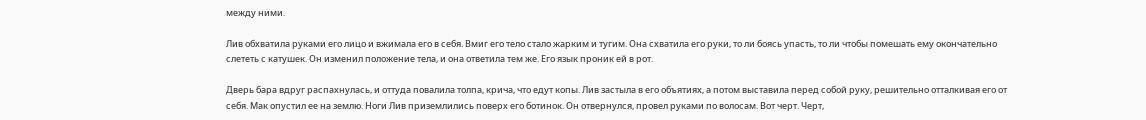между ними.

Лив обхватила руками его лицо и вжимала его в себя. Вмиг его тело стало жарким и тугим. Она схватила его руки, то ли боясь упасть, то ли чтобы помешать ему окончательно слететь с катушек. Он изменил положение тела, и она ответила тем же. Его язык проник ей в рот.

Дверь бара вдруг распахнулась, и оттуда повалила толпа, крича, что едут копы. Лив застыла в его объятиях, а потом выставила перед собой руку, решительно отталкивая его от себя. Мак опустил ее на землю. Ноги Лив приземлились поверх его ботинок. Он отвернулся, провел руками по волосам. Вот черт. Черт,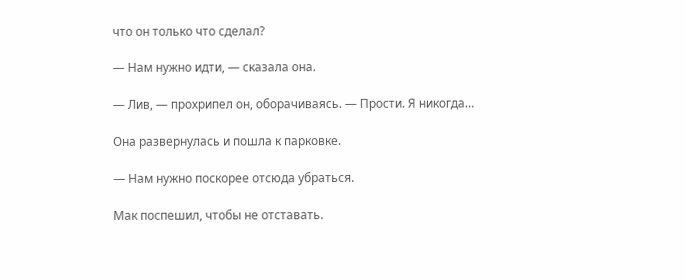что он только что сделал?

— Нам нужно идти, — сказала она.

— Лив, — прохрипел он, оборачиваясь. — Прости. Я никогда…

Она развернулась и пошла к парковке.

— Нам нужно поскорее отсюда убраться.

Мак поспешил, чтобы не отставать.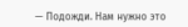— Подожди. Нам нужно это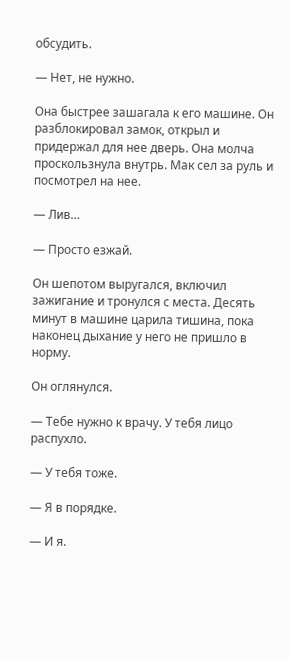обсудить.

— Нет, не нужно.

Она быстрее зашагала к его машине. Он разблокировал замок, открыл и придержал для нее дверь. Она молча проскользнула внутрь. Мак сел за руль и посмотрел на нее.

— Лив…

— Просто езжай.

Он шепотом выругался, включил зажигание и тронулся с места. Десять минут в машине царила тишина, пока наконец дыхание у него не пришло в норму.

Он оглянулся.

— Тебе нужно к врачу. У тебя лицо распухло.

— У тебя тоже.

— Я в порядке.

— И я.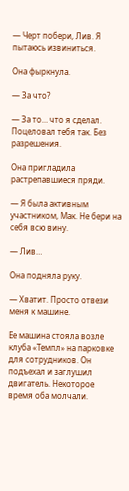— Черт побери, Лив. Я пытаюсь извиниться.

Она фыркнула.

— За что?

— За то… что я сделал. Поцеловал тебя так. Без разрешения.

Она пригладила растрепавшиеся пряди.

— Я была активным участником, Мак. Не бери на себя всю вину.

— Лив…

Она подняла руку.

— Хватит. Просто отвези меня к машине.

Ее машина стояла возле клуба «Темпл» на парковке для сотрудников. Он подъехал и заглушил двигатель. Некоторое время оба молчали.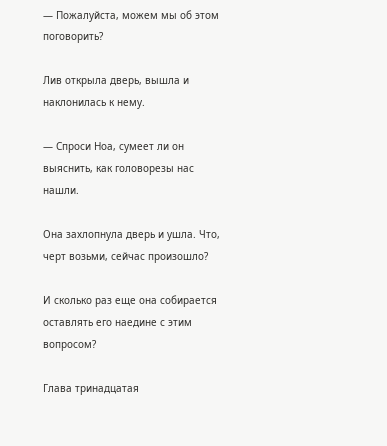— Пожалуйста, можем мы об этом поговорить?

Лив открыла дверь, вышла и наклонилась к нему.

— Спроси Ноа, сумеет ли он выяснить, как головорезы нас нашли.

Она захлопнула дверь и ушла. Что, черт возьми, сейчас произошло?

И сколько раз еще она собирается оставлять его наедине с этим вопросом?

Глава тринадцатая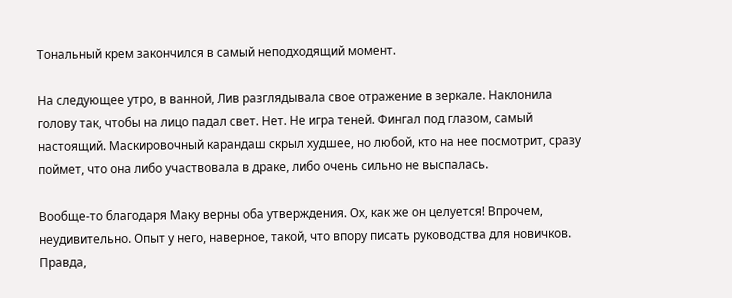Тональный крем закончился в самый неподходящий момент.

На следующее утро, в ванной, Лив разглядывала свое отражение в зеркале. Наклонила голову так, чтобы на лицо падал свет. Нет. Не игра теней. Фингал под глазом, самый настоящий. Маскировочный карандаш скрыл худшее, но любой, кто на нее посмотрит, сразу поймет, что она либо участвовала в драке, либо очень сильно не выспалась.

Вообще-то благодаря Маку верны оба утверждения. Ох, как же он целуется! Впрочем, неудивительно. Опыт у него, наверное, такой, что впору писать руководства для новичков. Правда,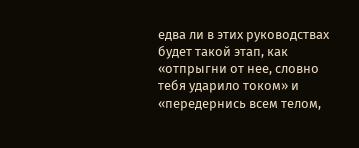едва ли в этих руководствах будет такой этап, как «отпрыгни от нее, словно тебя ударило током» и «передернись всем телом,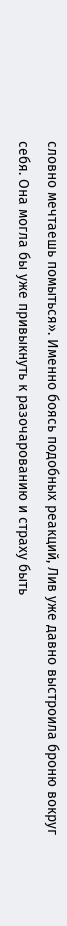словно мечтаешь помыться». Именно боясь подобных реакций, Лив уже давно выстроила броню вокруг себя. Она могла бы уже привыкнуть к разочарованию и страху быть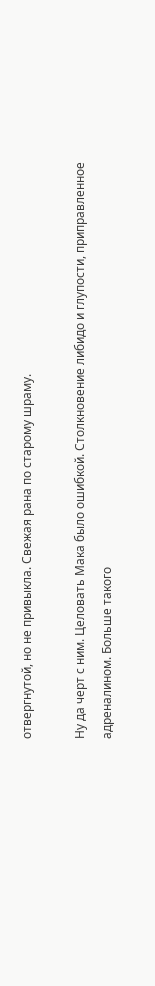отвергнутой, но не привыкла. Свежая рана по старому шраму.

Ну да черт с ним. Целовать Мака было ошибкой. Столкновение либидо и глупости, приправленное адреналином. Больше такого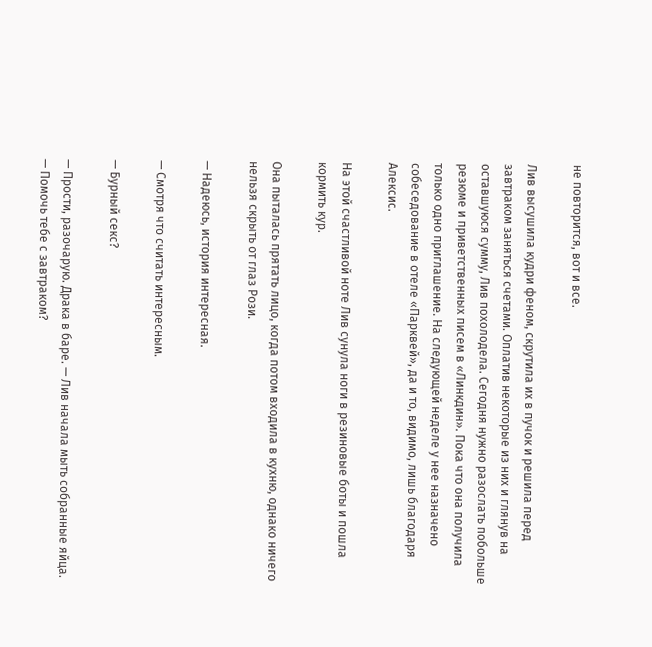не повторится, вот и все.

Лив высушила кудри феном, скрутила их в пучок и решила перед завтраком заняться счетами. Оплатив некоторые из них и глянув на оставшуюся сумму, Лив похолодела. Сегодня нужно разослать побольше резюме и приветственных писем в «Линкдин». Пока что она получила только одно приглашение. На следующей неделе у нее назначено собеседование в отеле «Парквей», да и то, видимо, лишь благодаря Алексис.

На этой счастливой ноте Лив сунула ноги в резиновые боты и пошла кормить кур.

Она пыталась прятать лицо, когда потом входила в кухню, однако ничего нельзя скрыть от глаз Рози.

— Надеюсь, история интересная.

— Смотря что считать интересным.

— Бурный секс?

— Прости, разочарую. Драка в баре. — Лив начала мыть собранные яйца. — Помочь тебе с завтраком?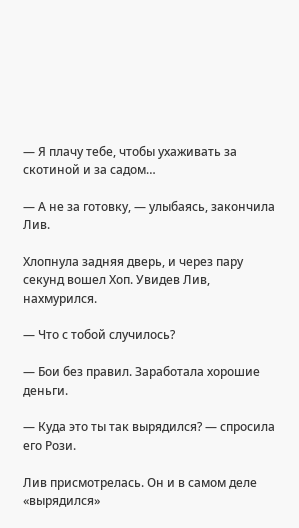— Я плачу тебе, чтобы ухаживать за скотиной и за садом…

— А не за готовку, — улыбаясь, закончила Лив.

Хлопнула задняя дверь, и через пару секунд вошел Хоп. Увидев Лив, нахмурился.

— Что с тобой случилось?

— Бои без правил. Заработала хорошие деньги.

— Куда это ты так вырядился? — спросила его Рози.

Лив присмотрелась. Он и в самом деле «вырядился»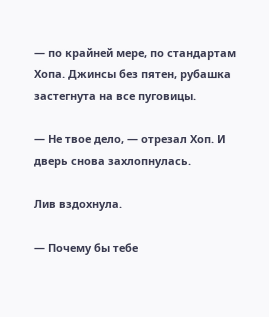— по крайней мере, по стандартам Хопа. Джинсы без пятен, рубашка застегнута на все пуговицы.

— Не твое дело, — отрезал Хоп. И дверь снова захлопнулась.

Лив вздохнула.

— Почему бы тебе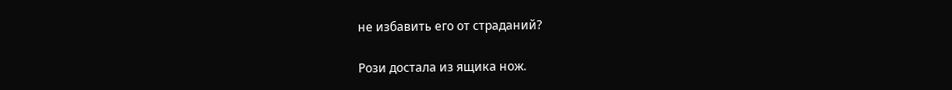не избавить его от страданий?

Рози достала из ящика нож.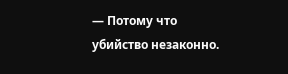— Потому что убийство незаконно.